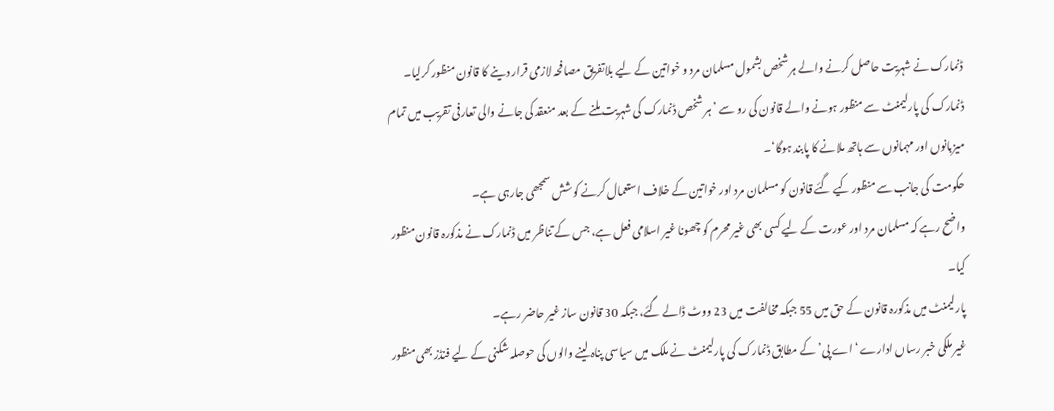ڈنمارک نے شہریت حاصل کرنے والے ہر شخص بشمول مسلمان مرد و خواتین کے لیے بلاتفریق مصافحہ لازمی قرار دینے کا قانون منظور کرلیا۔
ڈنمارک کی پارلیمنٹ سے منظور ہونے والے قانون کی رو سے ’ہر شخص ڈنمارک کی شہریت ملنے کے بعد منعقد کی جانے والی تعارفی تقریب میں تمام میزبانوں اور مہمانوں سے ہاتھ ملانے کا پابند ہوگا‘۔
حکومت کی جانب سے منظور کیے گئے قانون کو مسلمان مرد اور خواتین کے خلاف استعمال کرنے کوشش سمجھی جارہی ہے۔
واضح رہے کہ مسلمان مرد اور عورت کے لیے کسی بھی غیر محرم کو چھونا غیر اسلامی فعل ہے، جس کے تناظر میں ڈنمارک نے مذکورہ قانون منظور کیا۔
پارلیمنٹ میں مذکورہ قانون کے حق میں 55 جبکہ مخالفت میں 23 ووٹ ڈالے گئے، جبکہ 30 قانون ساز غیر حاضر رہے۔
غیر ملکی خبر رساں ادارے ‘اے پی’ کے مطابق ڈنمارک کی پارلیمنٹ نے ملک میں سیاسی پناہ لینے والوں کی حوصلہ شکنی کے لیے فنڈز بھی منظور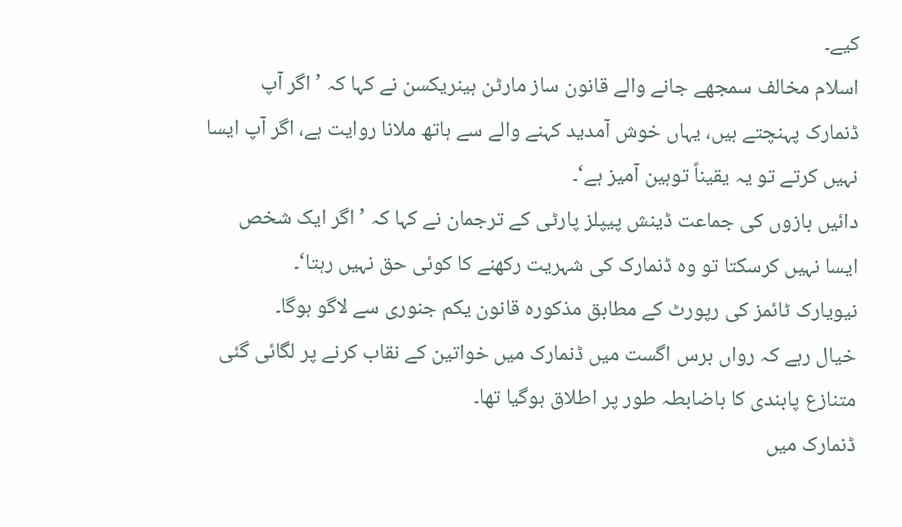کیے۔
اسلام مخالف سمجھے جانے والے قانون ساز مارٹن ہینریکسن نے کہا کہ ’اگر آپ ڈنمارک پہنچتے ہیں، یہاں خوش آمدید کہنے والے سے ہاتھ ملانا روایت ہے، اگر آپ ایسا نہیں کرتے تو یہ یقیناً توہین آمیز ہے‘۔
دائیں بازوں کی جماعت ڈینش پیپلز پارٹی کے ترجمان نے کہا کہ ’اگر ایک شخص ایسا نہیں کرسکتا تو وہ ڈنمارک کی شہریت رکھنے کا کوئی حق نہیں رہتا‘۔
نیویارک ٹائمز کی رپورٹ کے مطابق مذکورہ قانون یکم جنوری سے لاگو ہوگا۔
خیال رہے کہ رواں برس اگست میں ڈنمارک میں خواتین کے نقاب کرنے پر لگائی گئی متنازع پابندی کا باضابطہ طور پر اطلاق ہوگیا تھا۔
ڈنمارک میں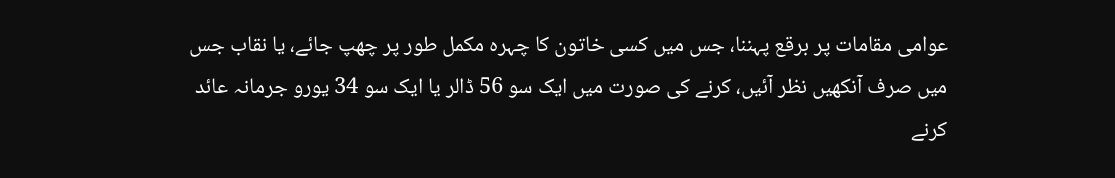عوامی مقامات پر برقع پہننا، جس میں کسی خاتون کا چہرہ مکمل طور پر چھپ جائے، یا نقاب جس میں صرف آنکھیں نظر آئیں، کرنے کی صورت میں ایک سو 56 ڈالر یا ایک سو 34 یورو جرمانہ عائد کرنے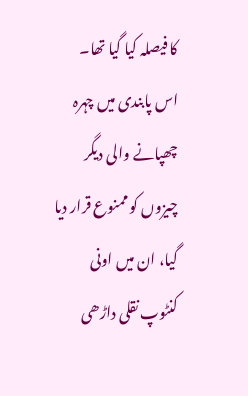کا فیصلہ کیا گیا تھا۔
اس پابندی میں چہرہ چھپانے والی دیگر چیزوں کو ممنوع قرار دیا گیا، ان میں اونی کنٹوپ نقلی داڑھی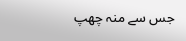جس سے منہ چھپ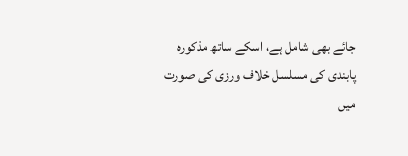جائے بھی شامل ہے، اسکے ساتھ مذکورہ پابندی کی مسلسل خلاف ورزی کی صورت میں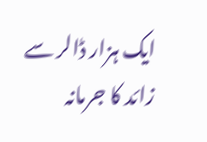ایک ہزار ڈالر سے زائد کا جرمانہ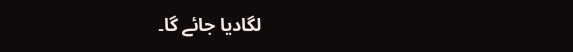لگادیا جائے گا۔